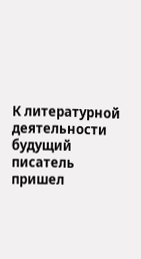К литературной деятельности будущий писатель пришел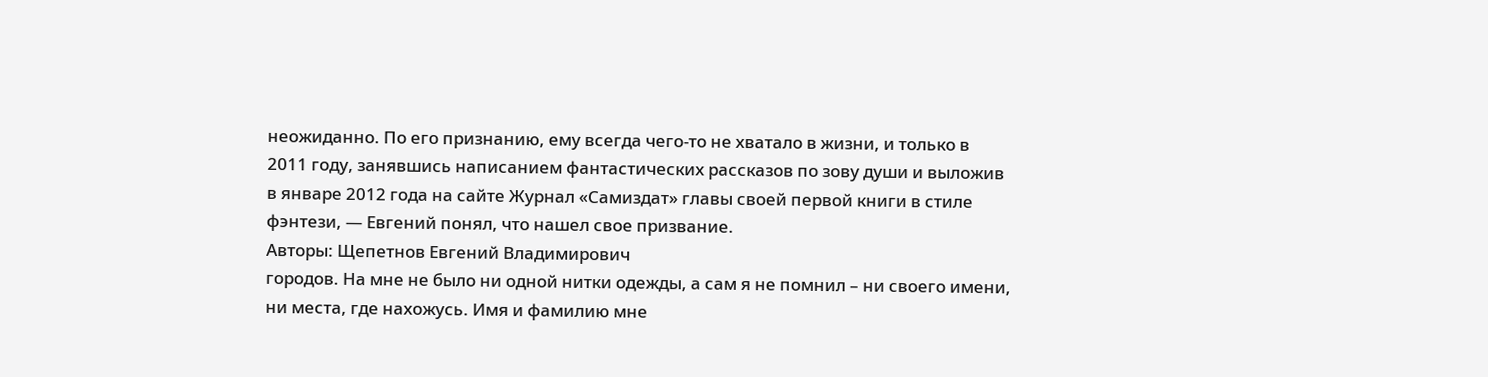неожиданно. По его признанию, ему всегда чего-то не хватало в жизни, и только в 2011 году, занявшись написанием фантастических рассказов по зову души и выложив в январе 2012 года на сайте Журнал «Самиздат» главы своей первой книги в стиле фэнтези, — Евгений понял, что нашел свое призвание.
Авторы: Щепетнов Евгений Владимирович
городов. На мне не было ни одной нитки одежды, а сам я не помнил – ни своего имени, ни места, где нахожусь. Имя и фамилию мне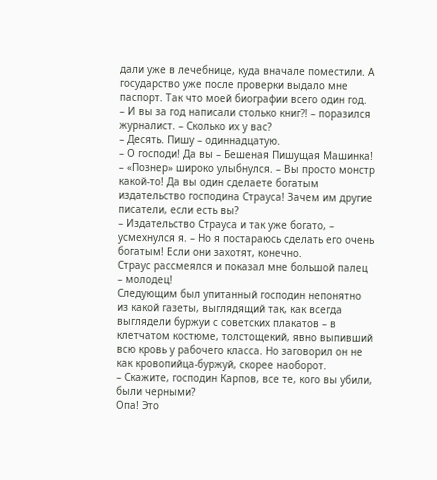дали уже в лечебнице, куда вначале поместили. А государство уже после проверки выдало мне паспорт. Так что моей биографии всего один год.
– И вы за год написали столько книг?! – поразился журналист. – Сколько их у вас?
– Десять. Пишу – одиннадцатую.
– О господи! Да вы – Бешеная Пишущая Машинка! – «Познер» широко улыбнулся. – Вы просто монстр какой-то! Да вы один сделаете богатым издательство господина Страуса! Зачем им другие писатели, если есть вы?
– Издательство Страуса и так уже богато, – усмехнулся я. – Но я постараюсь сделать его очень богатым! Если они захотят, конечно.
Страус рассмеялся и показал мне большой палец – молодец!
Следующим был упитанный господин непонятно из какой газеты, выглядящий так, как всегда выглядели буржуи с советских плакатов – в клетчатом костюме, толстощекий, явно выпивший всю кровь у рабочего класса. Но заговорил он не как кровопийца-буржуй, скорее наоборот.
– Скажите, господин Карпов, все те, кого вы убили, были черными?
Опа! Это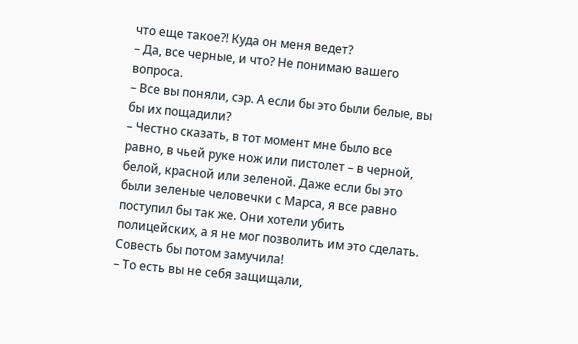что еще такое?! Куда он меня ведет?
– Да, все черные, и что? Не понимаю вашего вопроса.
– Все вы поняли, сэр. А если бы это были белые, вы бы их пощадили?
– Честно сказать, в тот момент мне было все равно, в чьей руке нож или пистолет – в черной, белой, красной или зеленой. Даже если бы это были зеленые человечки с Марса, я все равно поступил бы так же. Они хотели убить полицейских, а я не мог позволить им это сделать. Совесть бы потом замучила!
– То есть вы не себя защищали,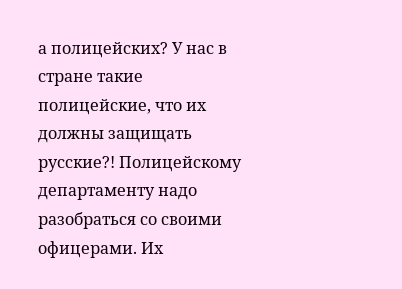а полицейских? У нас в стране такие полицейские, что их должны защищать русские?! Полицейскому департаменту надо разобраться со своими офицерами. Их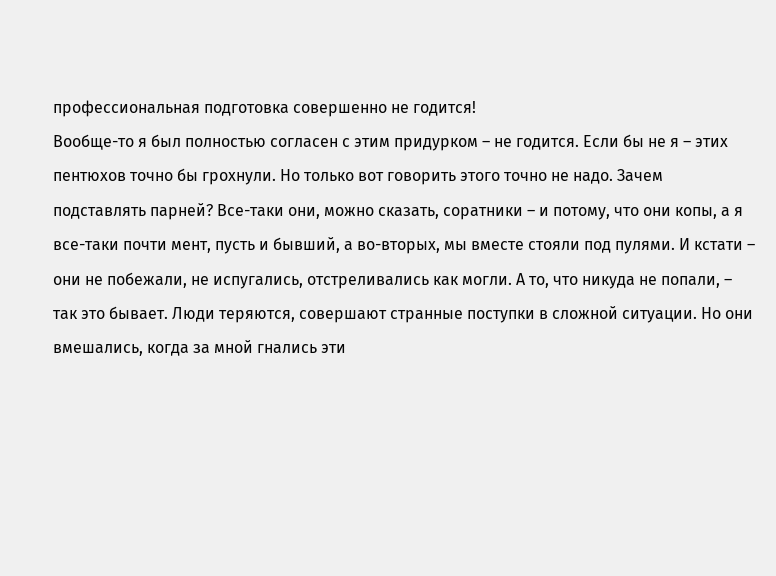профессиональная подготовка совершенно не годится!
Вообще-то я был полностью согласен с этим придурком – не годится. Если бы не я – этих пентюхов точно бы грохнули. Но только вот говорить этого точно не надо. Зачем подставлять парней? Все-таки они, можно сказать, соратники – и потому, что они копы, а я все-таки почти мент, пусть и бывший, а во-вторых, мы вместе стояли под пулями. И кстати – они не побежали, не испугались, отстреливались как могли. А то, что никуда не попали, – так это бывает. Люди теряются, совершают странные поступки в сложной ситуации. Но они вмешались, когда за мной гнались эти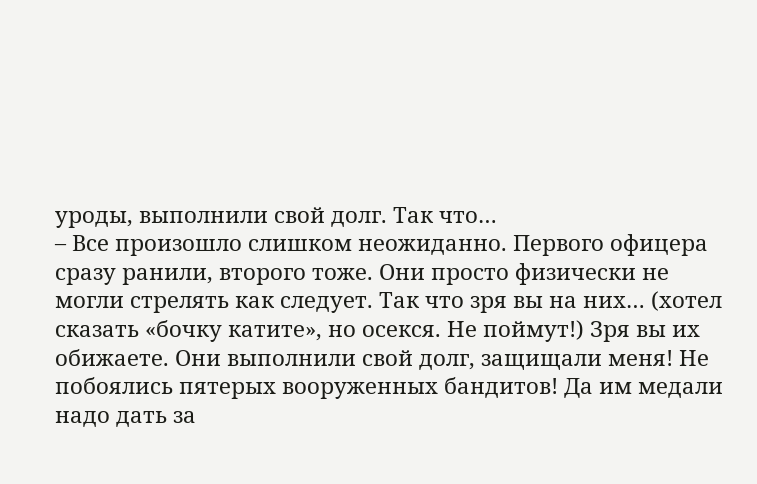уроды, выполнили свой долг. Так что…
– Все произошло слишком неожиданно. Первого офицера сразу ранили, второго тоже. Они просто физически не могли стрелять как следует. Так что зря вы на них… (хотел сказать «бочку катите», но осекся. Не поймут!) Зря вы их обижаете. Они выполнили свой долг, защищали меня! Не побоялись пятерых вооруженных бандитов! Да им медали надо дать за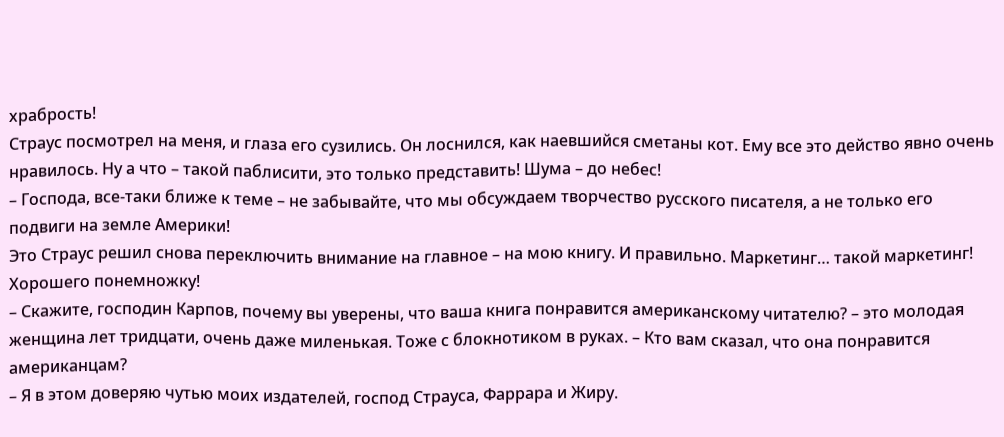храбрость!
Страус посмотрел на меня, и глаза его сузились. Он лоснился, как наевшийся сметаны кот. Ему все это действо явно очень нравилось. Ну а что – такой паблисити, это только представить! Шума – до небес!
– Господа, все-таки ближе к теме – не забывайте, что мы обсуждаем творчество русского писателя, а не только его подвиги на земле Америки!
Это Страус решил снова переключить внимание на главное – на мою книгу. И правильно. Маркетинг… такой маркетинг! Хорошего понемножку!
– Скажите, господин Карпов, почему вы уверены, что ваша книга понравится американскому читателю? – это молодая женщина лет тридцати, очень даже миленькая. Тоже с блокнотиком в руках. – Кто вам сказал, что она понравится американцам?
– Я в этом доверяю чутью моих издателей, господ Страуса, Фаррара и Жиру.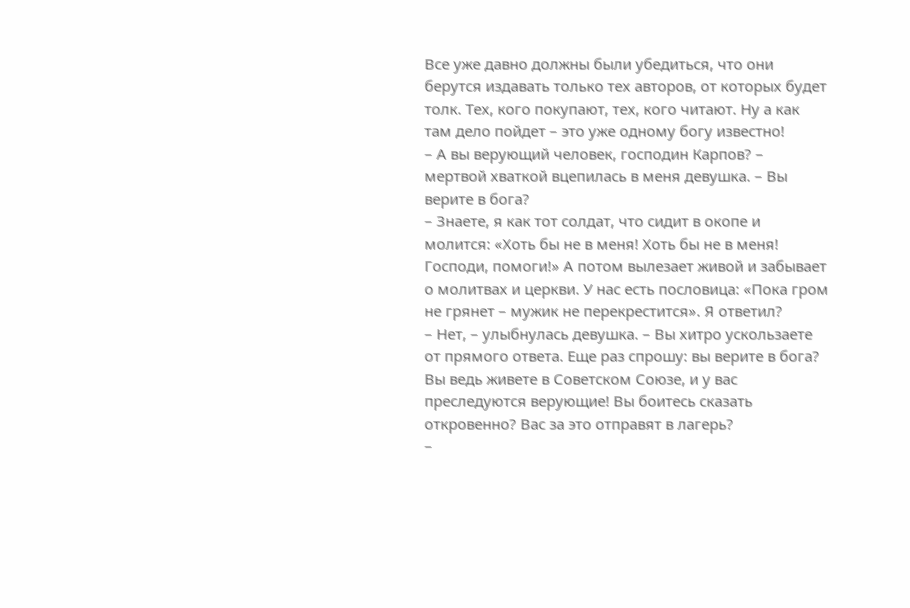Все уже давно должны были убедиться, что они берутся издавать только тех авторов, от которых будет толк. Тех, кого покупают, тех, кого читают. Ну а как там дело пойдет – это уже одному богу известно!
– А вы верующий человек, господин Карпов? – мертвой хваткой вцепилась в меня девушка. – Вы верите в бога?
– Знаете, я как тот солдат, что сидит в окопе и молится: «Хоть бы не в меня! Хоть бы не в меня! Господи, помоги!» А потом вылезает живой и забывает о молитвах и церкви. У нас есть пословица: «Пока гром не грянет – мужик не перекрестится». Я ответил?
– Нет, – улыбнулась девушка. – Вы хитро ускользаете от прямого ответа. Еще раз спрошу: вы верите в бога? Вы ведь живете в Советском Союзе, и у вас преследуются верующие! Вы боитесь сказать откровенно? Вас за это отправят в лагерь?
–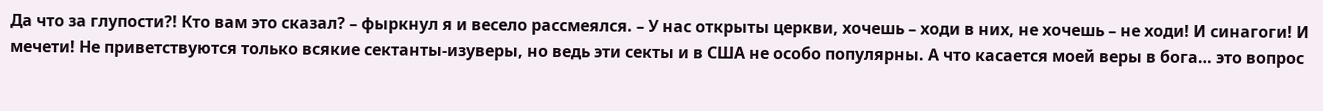Да что за глупости?! Кто вам это сказал? – фыркнул я и весело рассмеялся. – У нас открыты церкви, хочешь – ходи в них, не хочешь – не ходи! И синагоги! И мечети! Не приветствуются только всякие сектанты-изуверы, но ведь эти секты и в США не особо популярны. А что касается моей веры в бога… это вопрос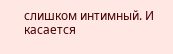слишком интимный. И касается